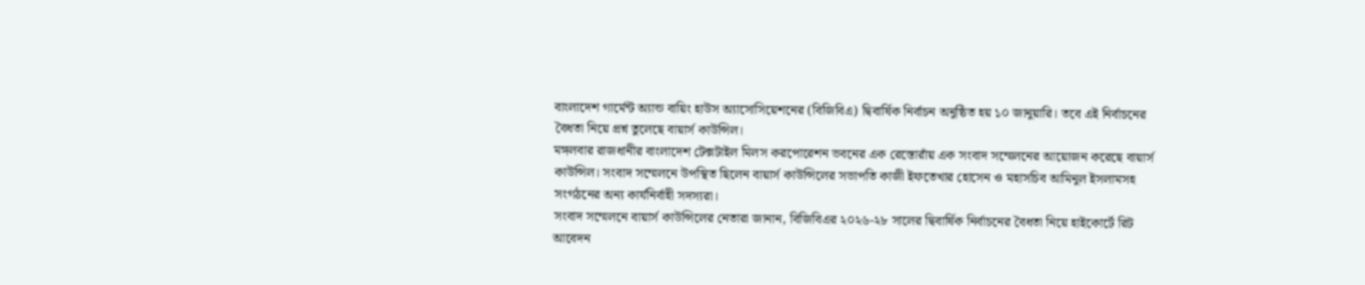বাংলাদেশ গার্মেন্ট অ্যান্ড বায়িং হাউস অ্যাসোসিয়েশনের (বিজিবিএ) দ্বিবার্ষিক নির্বাচন অনুষ্ঠিত হয় ১০ জানুয়ারি। তবে এই নির্বাচনের বৈধতা নিয়ে প্রশ্ন তুলেছে বায়ার্স কাউন্সিল।
মঙ্গলবার রাজধানীর বাংলাদেশ টেক্সটাইল মিলস করপোরেশন ভবনের এক রেস্তোরাঁয় এক সংবাদ সম্মেলনের আয়োজন করেছে বায়ার্স কাউন্সিল। সংবাদ সম্মেলনে উপস্থিত ছিলেন বায়ার্স কাউন্সিলের সভাপতি কাজী ইফতেখার হোসেন ও মহাসচিব আমিনুল ইসলামসহ সংগঠনের অন্য কার্যনির্বাহী সদস্যরা।
সংবাদ সম্মেলনে বায়ার্স কাউন্সিলের নেতারা জানান, বিজিবিএর ২০২৬-২৮ সালের দ্বিবার্ষিক নির্বাচনের বৈধতা নিয়ে হাইকোর্টে রিট আবেদন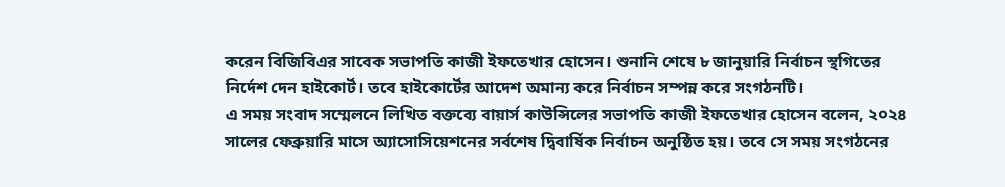করেন বিজিবিএর সাবেক সভাপতি কাজী ইফতেখার হোসেন। শুনানি শেষে ৮ জানুয়ারি নির্বাচন স্থগিতের নির্দেশ দেন হাইকোর্ট। তবে হাইকোর্টের আদেশ অমান্য করে নির্বাচন সম্পন্ন করে সংগঠনটি।
এ সময় সংবাদ সম্মেলনে লিখিত বক্তব্যে বায়ার্স কাউন্সিলের সভাপতি কাজী ইফতেখার হোসেন বলেন, ২০২৪ সালের ফেব্রুয়ারি মাসে অ্যাসোসিয়েশনের সর্বশেষ দ্বিবার্ষিক নির্বাচন অনুষ্ঠিত হয়। তবে সে সময় সংগঠনের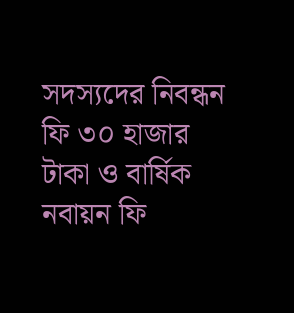সদস্যদের নিবন্ধন ফি ৩০ হাজার টাকা ও বার্ষিক নবায়ন ফি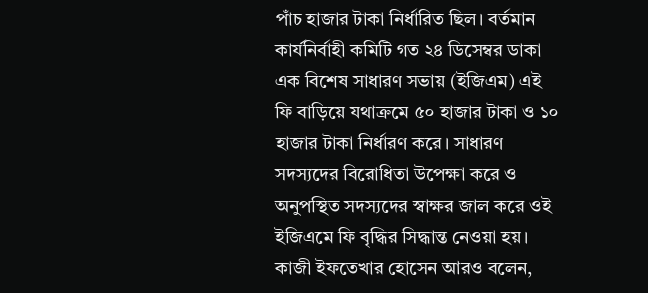পাঁচ হাজার টাকা নির্ধারিত ছিল। বর্তমান কার্যনির্বাহী কমিটি গত ২৪ ডিসেম্বর ডাকা এক বিশেষ সাধারণ সভায় (ইজিএম) এই ফি বাড়িয়ে যথাক্রমে ৫০ হাজার টাকা ও ১০ হাজার টাকা নির্ধারণ করে। সাধারণ সদস্যদের বিরোধিতা উপেক্ষা করে ও অনুপস্থিত সদস্যদের স্বাক্ষর জাল করে ওই ইজিএমে ফি বৃদ্ধির সিদ্ধান্ত নেওয়া হয়।
কাজী ইফতেখার হোসেন আরও বলেন,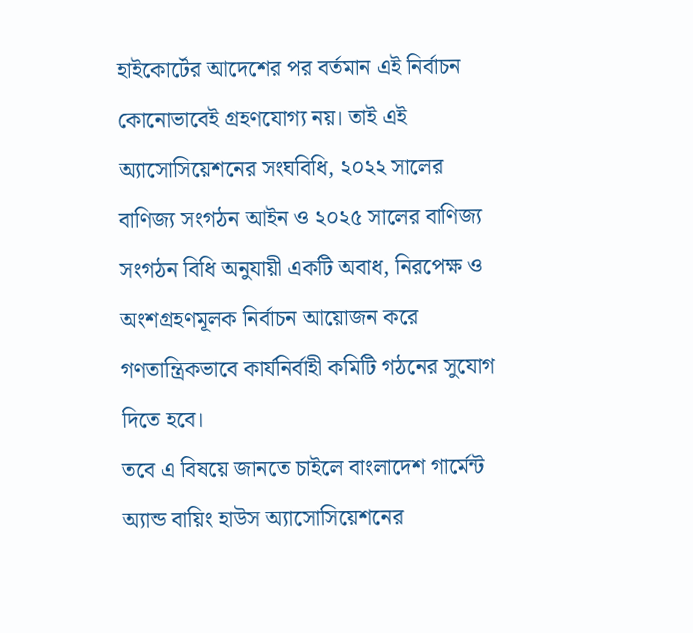হাইকোর্টের আদেশের পর বর্তমান এই নির্বাচন কোনোভাবেই গ্রহণযোগ্য নয়। তাই এই অ্যাসোসিয়েশনের সংঘবিধি, ২০২২ সালের বাণিজ্য সংগঠন আইন ও ২০২৫ সালের বাণিজ্য সংগঠন বিধি অনুযায়ী একটি অবাধ, নিরপেক্ষ ও অংশগ্রহণমূলক নির্বাচন আয়োজন করে গণতান্ত্রিকভাবে কার্যনির্বাহী কমিটি গঠনের সুযোগ দিতে হবে।
তবে এ বিষয়ে জানতে চাইলে বাংলাদেশ গার্মেন্ট অ্যান্ড বায়িং হাউস অ্যাসোসিয়েশনের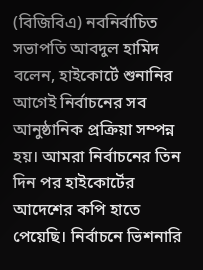(বিজিবিএ) নবনির্বাচিত সভাপতি আবদুল হামিদ বলেন, হাইকোর্টে শুনানির আগেই নির্বাচনের সব আনুষ্ঠানিক প্রক্রিয়া সম্পন্ন হয়। আমরা নির্বাচনের তিন দিন পর হাইকোর্টের আদেশের কপি হাতে পেয়েছি। নির্বাচনে ভিশনারি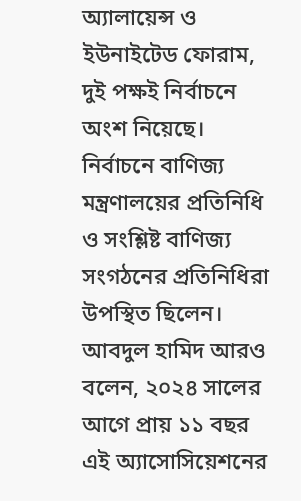অ্যালায়েন্স ও ইউনাইটেড ফোরাম, দুই পক্ষই নির্বাচনে অংশ নিয়েছে। নির্বাচনে বাণিজ্য মন্ত্রণালয়ের প্রতিনিধি ও সংশ্লিষ্ট বাণিজ্য সংগঠনের প্রতিনিধিরা উপস্থিত ছিলেন।
আবদুল হামিদ আরও বলেন, ২০২৪ সালের আগে প্রায় ১১ বছর এই অ্যাসোসিয়েশনের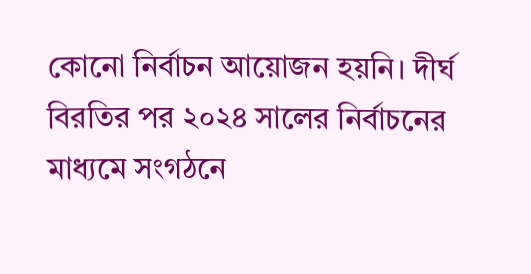কোনো নির্বাচন আয়োজন হয়নি। দীর্ঘ বিরতির পর ২০২৪ সালের নির্বাচনের মাধ্যমে সংগঠনে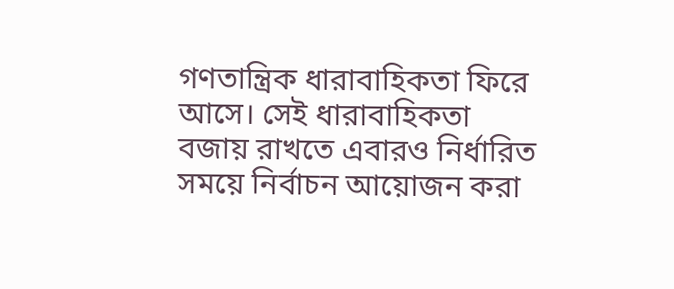গণতান্ত্রিক ধারাবাহিকতা ফিরে আসে। সেই ধারাবাহিকতা বজায় রাখতে এবারও নির্ধারিত সময়ে নির্বাচন আয়োজন করা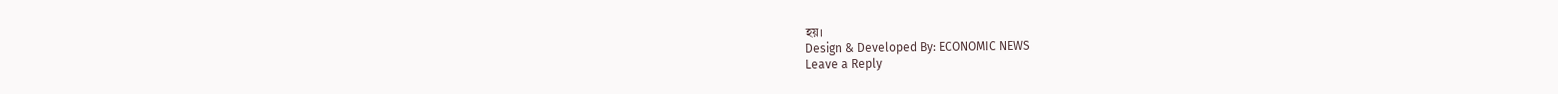হয়।
Design & Developed By: ECONOMIC NEWS
Leave a Reply